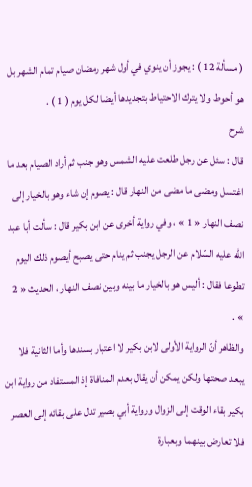( مسألة 12 ) : يجوز أن ينوي في أول شهر رمضان صيام تمام الشهر بل هو أحوط ولا يترك الاحتياط بتجديدها أيضا لكل يوم ( 1 ) .
شرح
قال : سئل عن رجل طلعت عليه الشمس وهو جنب ثم أراد الصيام بعد ما اغتسل ومضى ما مضى من النهار قال : يصوم إن شاء وهو بالخيار إلى نصف النهار « 1 » ، وفي رواية أخرى عن ابن بكير قال : سألت أبا عبد اللّه عليه السّلام عن الرجل يجنب ثم ينام حتى يصبح أيصوم ذلك اليوم تطوعا فقال : أليس هو بالخيار ما بينه وبين نصف النهار ، الحديث « 2 » .
والظاهر أنّ الرواية الأولى لابن بكير لا اعتبار بسندها وأما الثانية فلا يبعد صحتها ولكن يمكن أن يقال بعدم المنافاة إذ المستفاد من رواية ابن بكير بقاء الوقت إلى الزوال ورواية أبي بصير تدل على بقائه إلى العصر فلا تعارض بينهما وبعبارة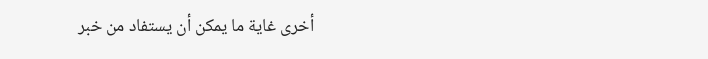أخرى غاية ما يمكن أن يستفاد من خبر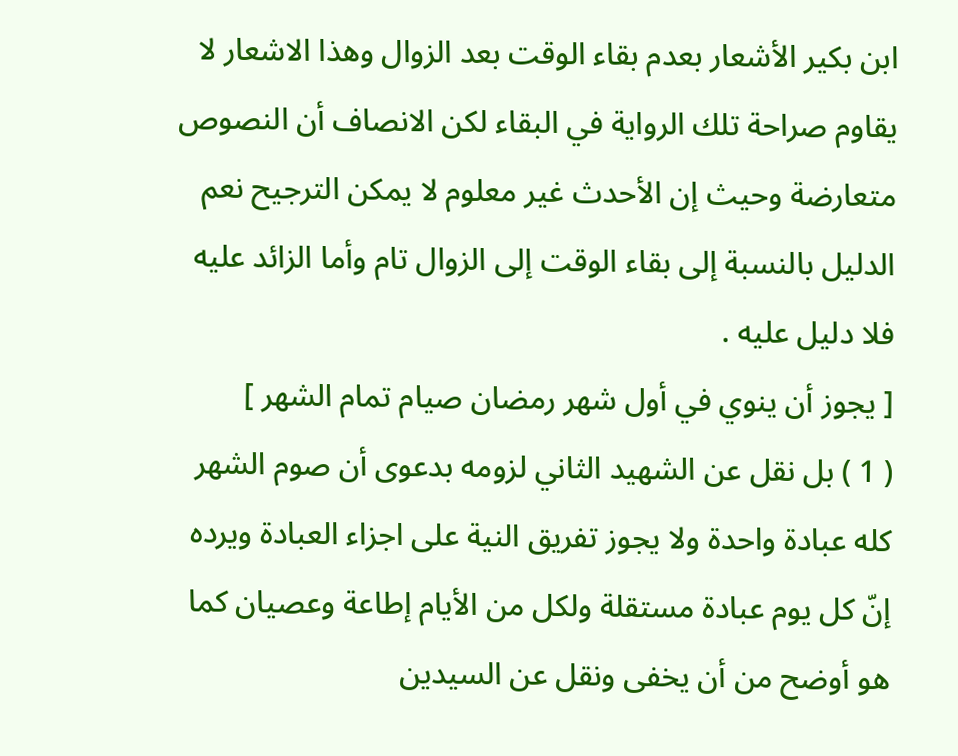ابن بكير الأشعار بعدم بقاء الوقت بعد الزوال وهذا الاشعار لا يقاوم صراحة تلك الرواية في البقاء لكن الانصاف أن النصوص متعارضة وحيث إن الأحدث غير معلوم لا يمكن الترجيح نعم الدليل بالنسبة إلى بقاء الوقت إلى الزوال تام وأما الزائد عليه فلا دليل عليه .
[ يجوز أن ينوي في أول شهر رمضان صيام تمام الشهر ]
( 1 ) بل نقل عن الشهيد الثاني لزومه بدعوى أن صوم الشهر كله عبادة واحدة ولا يجوز تفريق النية على اجزاء العبادة ويرده إنّ كل يوم عبادة مستقلة ولكل من الأيام إطاعة وعصيان كما هو أوضح من أن يخفى ونقل عن السيدين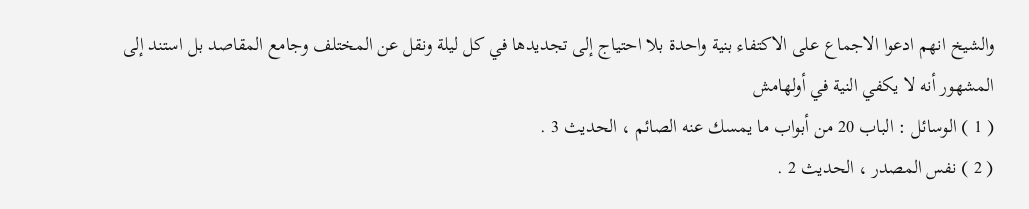والشيخ انهم ادعوا الاجماع على الاكتفاء بنية واحدة بلا احتياج إلى تجديدها في كل ليلة ونقل عن المختلف وجامع المقاصد بل استند إلى المشهور أنه لا يكفي النية في أولهامش
( 1 ) الوسائل : الباب 20 من أبواب ما يمسك عنه الصائم ، الحديث 3 .
( 2 ) نفس المصدر ، الحديث 2 .